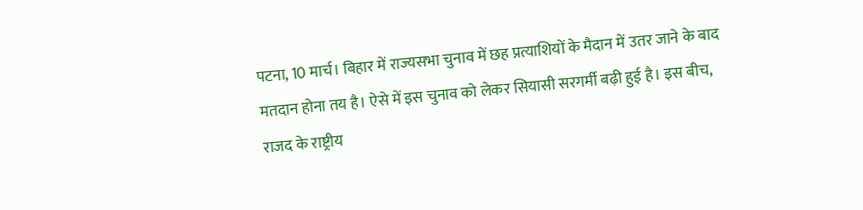पटना, 10 मार्च। बिहार में राज्यसभा चुनाव में छह प्रत्याशियों के मैदान में उतर जाने के बाद मतदान होना तय है। ऐसे में इस चुनाव को लेकर सियासी सरगर्मी बढ़ी हुई है। इस बीच, राजद के राष्ट्रीय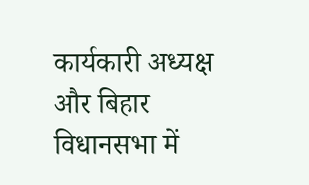कार्यकारी अध्यक्ष और बिहार विधानसभा में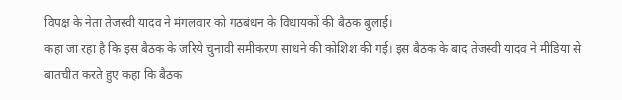विपक्ष के नेता तेजस्वी यादव ने मंगलवार को गठबंधन के विधायकों की बैठक बुलाई।
कहा जा रहा है कि इस बैठक के जरिये चुनावी समीकरण साधने की कोशिश की गई। इस बैठक के बाद तेजस्वी यादव ने मीडिया से बातचीत करते हुए कहा कि बैठक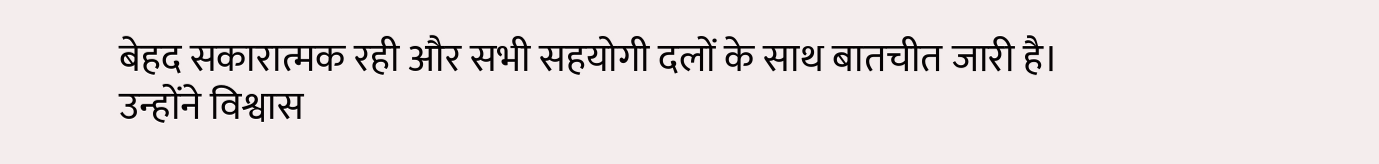बेहद सकारात्मक रही और सभी सहयोगी दलों के साथ बातचीत जारी है। उन्होंने विश्वास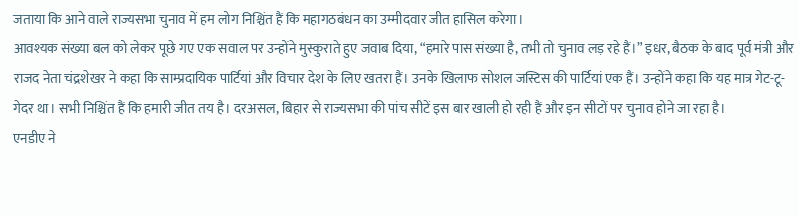जताया कि आने वाले राज्यसभा चुनाव में हम लोग निश्चिंत हैं कि महागठबंधन का उम्मीदवार जीत हासिल करेगा।
आवश्यक संख्या बल को लेकर पूछे गए एक सवाल पर उन्होंने मुस्कुराते हुए जवाब दिया, “हमारे पास संख्या है, तभी तो चुनाव लड़ रहे हैं।” इधर, बैठक के बाद पूर्व मंत्री और राजद नेता चंद्रशेखर ने कहा कि साम्प्रदायिक पार्टियां और विचार देश के लिए खतरा हैं। उनके खिलाफ सोशल जस्टिस की पार्टियां एक हैं। उन्होंने कहा कि यह मात्र गेट-टू-गेदर था। सभी निश्चिंत हैं कि हमारी जीत तय है। दरअसल, बिहार से राज्यसभा की पांच सीटें इस बार खाली हो रही हैं और इन सीटों पर चुनाव होने जा रहा है।
एनडीए ने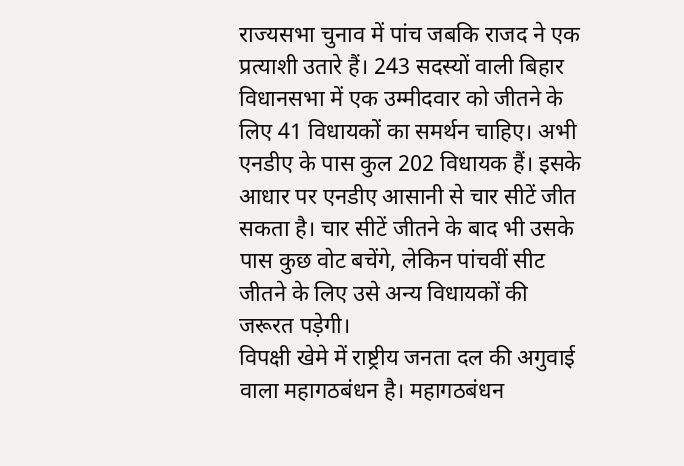राज्यसभा चुनाव में पांच जबकि राजद ने एक प्रत्याशी उतारे हैं। 243 सदस्यों वाली बिहार विधानसभा में एक उम्मीदवार को जीतने के लिए 41 विधायकों का समर्थन चाहिए। अभी एनडीए के पास कुल 202 विधायक हैं। इसके आधार पर एनडीए आसानी से चार सीटें जीत सकता है। चार सीटें जीतने के बाद भी उसके पास कुछ वोट बचेंगे, लेकिन पांचवीं सीट जीतने के लिए उसे अन्य विधायकों की जरूरत पड़ेगी।
विपक्षी खेमे में राष्ट्रीय जनता दल की अगुवाई वाला महागठबंधन है। महागठबंधन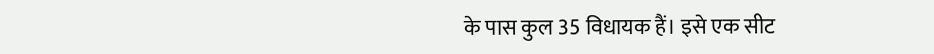के पास कुल 35 विधायक हैं। इसे एक सीट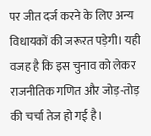पर जीत दर्ज करने के लिए अन्य विधायकों की जरूरत पड़ेगी। यही वजह है कि इस चुनाव को लेकर राजनीतिक गणित और जोड़-तोड़ की चर्चा तेज हो गई है।